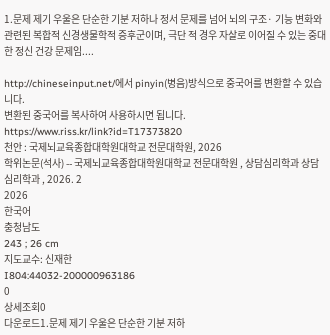1.문제 제기 우울은 단순한 기분 저하나 정서 문제를 넘어 뇌의 구조· 기능 변화와 관련된 복합적 신경생물학적 증후군이며, 극단 적 경우 자살로 이어질 수 있는 중대한 정신 건강 문제임....

http://chineseinput.net/에서 pinyin(병음)방식으로 중국어를 변환할 수 있습니다.
변환된 중국어를 복사하여 사용하시면 됩니다.
https://www.riss.kr/link?id=T17373820
천안 : 국제뇌교육종합대학원대학교 전문대학원, 2026
학위논문(석사) -- 국제뇌교육종합대학원대학교 전문대학원 , 상담심리학과 상담심리학과 , 2026. 2
2026
한국어
충청남도
243 ; 26 cm
지도교수: 신재한
I804:44032-200000963186
0
상세조회0
다운로드1.문제 제기 우울은 단순한 기분 저하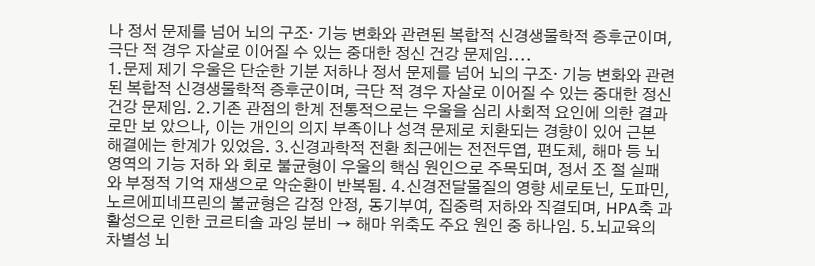나 정서 문제를 넘어 뇌의 구조· 기능 변화와 관련된 복합적 신경생물학적 증후군이며, 극단 적 경우 자살로 이어질 수 있는 중대한 정신 건강 문제임....
1.문제 제기 우울은 단순한 기분 저하나 정서 문제를 넘어 뇌의 구조· 기능 변화와 관련된 복합적 신경생물학적 증후군이며, 극단 적 경우 자살로 이어질 수 있는 중대한 정신 건강 문제임. 2.기존 관점의 한계 전통적으로는 우울을 심리 사회적 요인에 의한 결과로만 보 았으나, 이는 개인의 의지 부족이나 성격 문제로 치환되는 경향이 있어 근본 해결에는 한계가 있었음. 3.신경과학적 전환 최근에는 전전두엽, 편도체, 해마 등 뇌 영역의 기능 저하 와 회로 불균형이 우울의 핵심 원인으로 주목되며, 정서 조 절 실패와 부정적 기억 재생으로 악순환이 반복됨. 4.신경전달물질의 영향 세로토닌, 도파민, 노르에피네프린의 불균형은 감정 안정, 동기부여, 집중력 저하와 직결되며, HPA축 과활성으로 인한 코르티솔 과잉 분비 → 해마 위축도 주요 원인 중 하나임. 5.뇌교육의 차별성 뇌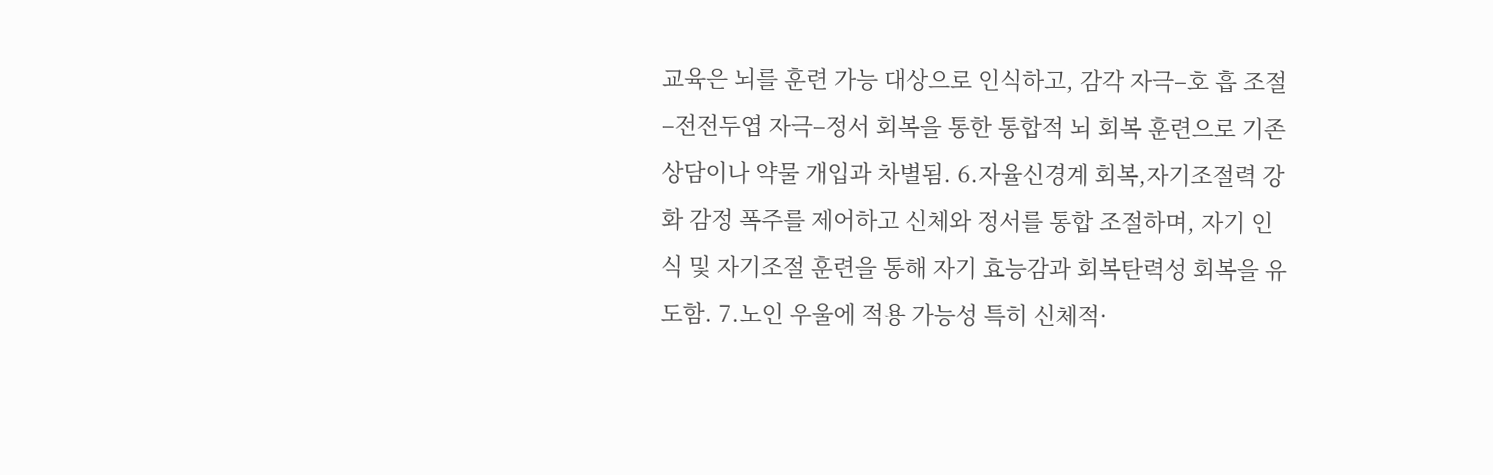교육은 뇌를 훈련 가능 대상으로 인식하고, 감각 자극–호 흡 조절–전전두엽 자극–정서 회복을 통한 통합적 뇌 회복 훈련으로 기존 상담이나 약물 개입과 차별됨. 6.자율신경계 회복,자기조절력 강화 감정 폭주를 제어하고 신체와 정서를 통합 조절하며, 자기 인식 및 자기조절 훈련을 통해 자기 효능감과 회복탄력성 회복을 유도함. 7.노인 우울에 적용 가능성 특히 신체적·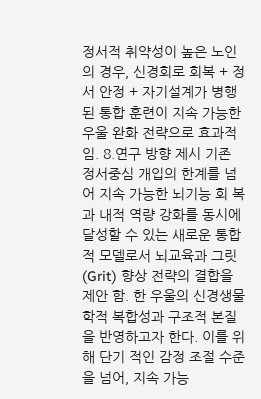정서적 취약성이 높은 노인의 경우, 신경회로 회복 + 정서 안정 + 자기설계가 병행된 통합 훈련이 지속 가능한 우울 완화 전략으로 효과적임. 8.연구 방향 제시 기존 정서중심 개입의 한계를 넘어 지속 가능한 뇌기능 회 복과 내적 역량 강화를 동시에 달성할 수 있는 새로운 통합 적 모델로서 뇌교육과 그릿(Grit) 향상 전략의 결합을 제안 함. 한 우울의 신경생물학적 복합성과 구조적 본질을 반영하고자 한다. 이를 위해 단기 적인 감정 조절 수준을 넘어, 지속 가능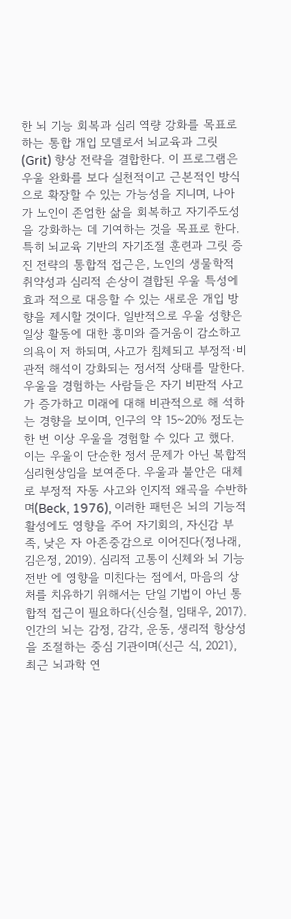한 뇌 기능 회복과 심리 역량 강화를 목표로 하는 통합 개입 모델로서 뇌교육과 그릿(Grit) 향상 전략을 결합한다. 이 프로그램은 우울 완화를 보다 실천적이고 근본적인 방식으로 확장할 수 있는 가능성을 지니며, 나아가 노인이 존엄한 삶을 회복하고 자기주도성을 강화하는 데 기여하는 것을 목표로 한다. 특히 뇌교육 기반의 자기조절 훈련과 그릿 증진 전략의 통합적 접근은, 노인의 생물학적 취약성과 심리적 손상이 결합된 우울 특성에 효과 적으로 대응할 수 있는 새로운 개입 방향을 제시할 것이다. 일반적으로 우울 성향은 일상 활동에 대한 흥미와 즐거움이 감소하고 의욕이 저 하되며, 사고가 침체되고 부정적·비관적 해석이 강화되는 정서적 상태를 말한다. 우울을 경험하는 사람들은 자기 비판적 사고가 증가하고 미래에 대해 비관적으로 해 석하는 경향을 보이며, 인구의 약 15~20% 정도는 한 번 이상 우울을 경험할 수 있다 고 했다. 이는 우울이 단순한 정서 문제가 아닌 복합적 심리현상임을 보여준다. 우울과 불안은 대체로 부정적 자동 사고와 인지적 왜곡을 수반하며(Beck, 1976), 이러한 패턴은 뇌의 기능적 활성에도 영향을 주어 자기회의, 자신감 부족, 낮은 자 아존중감으로 이어진다(정나래, 김은정, 2019). 심리적 고통이 신체와 뇌 기능 전반 에 영향을 미친다는 점에서, 마음의 상처를 치유하기 위해서는 단일 기법이 아닌 통 합적 접근이 필요하다(신승철, 임태우, 2017). 인간의 뇌는 감정, 감각, 운동, 생리적 항상성을 조절하는 중심 기관이며(신근 식, 2021), 최근 뇌과학 연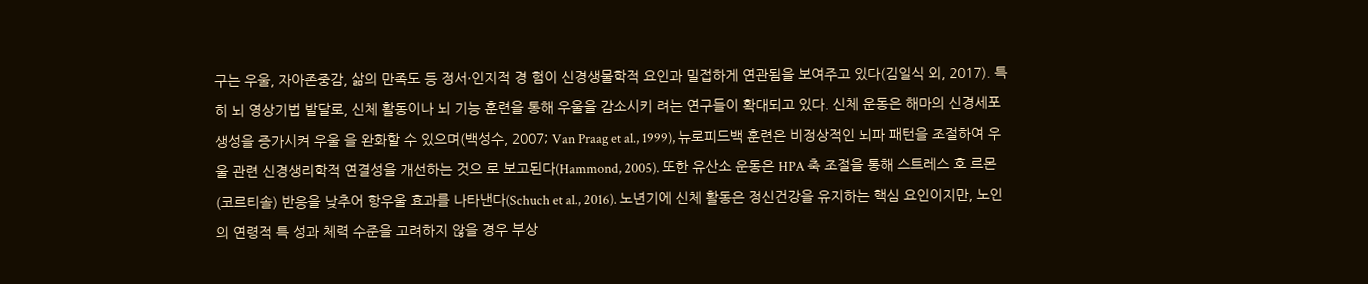구는 우울, 자아존중감, 삶의 만족도 등 정서·인지적 경 험이 신경생물학적 요인과 밀접하게 연관됨을 보여주고 있다(김일식 외, 2017). 특히 뇌 영상기법 발달로, 신체 활동이나 뇌 기능 훈련을 통해 우울을 감소시키 려는 연구들이 확대되고 있다. 신체 운동은 해마의 신경세포 생성을 증가시켜 우울 을 완화할 수 있으며(백성수, 2007; Van Praag et al., 1999), 뉴로피드백 훈련은 비정상적인 뇌파 패턴을 조절하여 우울 관련 신경생리학적 연결성을 개선하는 것으 로 보고된다(Hammond, 2005). 또한 유산소 운동은 HPA 축 조절을 통해 스트레스 호 르몬(코르티솔) 반응을 낮추어 항우울 효과를 나타낸다(Schuch et al., 2016). 노년기에 신체 활동은 정신건강을 유지하는 핵심 요인이지만, 노인의 연령적 특 성과 체력 수준을 고려하지 않을 경우 부상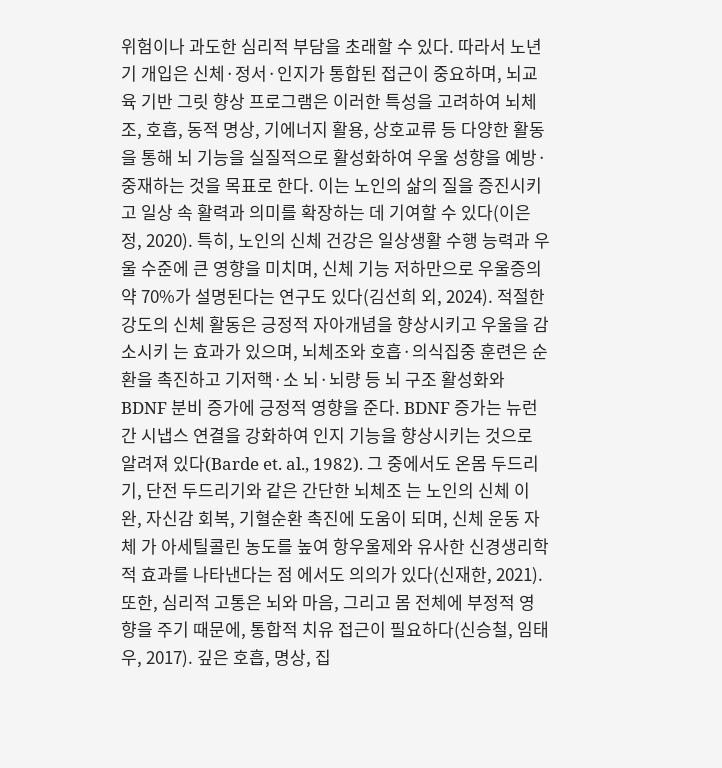위험이나 과도한 심리적 부담을 초래할 수 있다. 따라서 노년기 개입은 신체·정서·인지가 통합된 접근이 중요하며, 뇌교 육 기반 그릿 향상 프로그램은 이러한 특성을 고려하여 뇌체조, 호흡, 동적 명상, 기에너지 활용, 상호교류 등 다양한 활동을 통해 뇌 기능을 실질적으로 활성화하여 우울 성향을 예방·중재하는 것을 목표로 한다. 이는 노인의 삶의 질을 증진시키고 일상 속 활력과 의미를 확장하는 데 기여할 수 있다(이은정, 2020). 특히, 노인의 신체 건강은 일상생활 수행 능력과 우울 수준에 큰 영향을 미치며, 신체 기능 저하만으로 우울증의 약 70%가 설명된다는 연구도 있다(김선희 외, 2024). 적절한 강도의 신체 활동은 긍정적 자아개념을 향상시키고 우울을 감소시키 는 효과가 있으며, 뇌체조와 호흡·의식집중 훈련은 순환을 촉진하고 기저핵·소 뇌·뇌량 등 뇌 구조 활성화와 BDNF 분비 증가에 긍정적 영향을 준다. BDNF 증가는 뉴런 간 시냅스 연결을 강화하여 인지 기능을 향상시키는 것으로 알려져 있다(Barde et. al., 1982). 그 중에서도 온몸 두드리기, 단전 두드리기와 같은 간단한 뇌체조 는 노인의 신체 이완, 자신감 회복, 기혈순환 촉진에 도움이 되며, 신체 운동 자체 가 아세틸콜린 농도를 높여 항우울제와 유사한 신경생리학적 효과를 나타낸다는 점 에서도 의의가 있다(신재한, 2021). 또한, 심리적 고통은 뇌와 마음, 그리고 몸 전체에 부정적 영향을 주기 때문에, 통합적 치유 접근이 필요하다(신승철, 임태우, 2017). 깊은 호흡, 명상, 집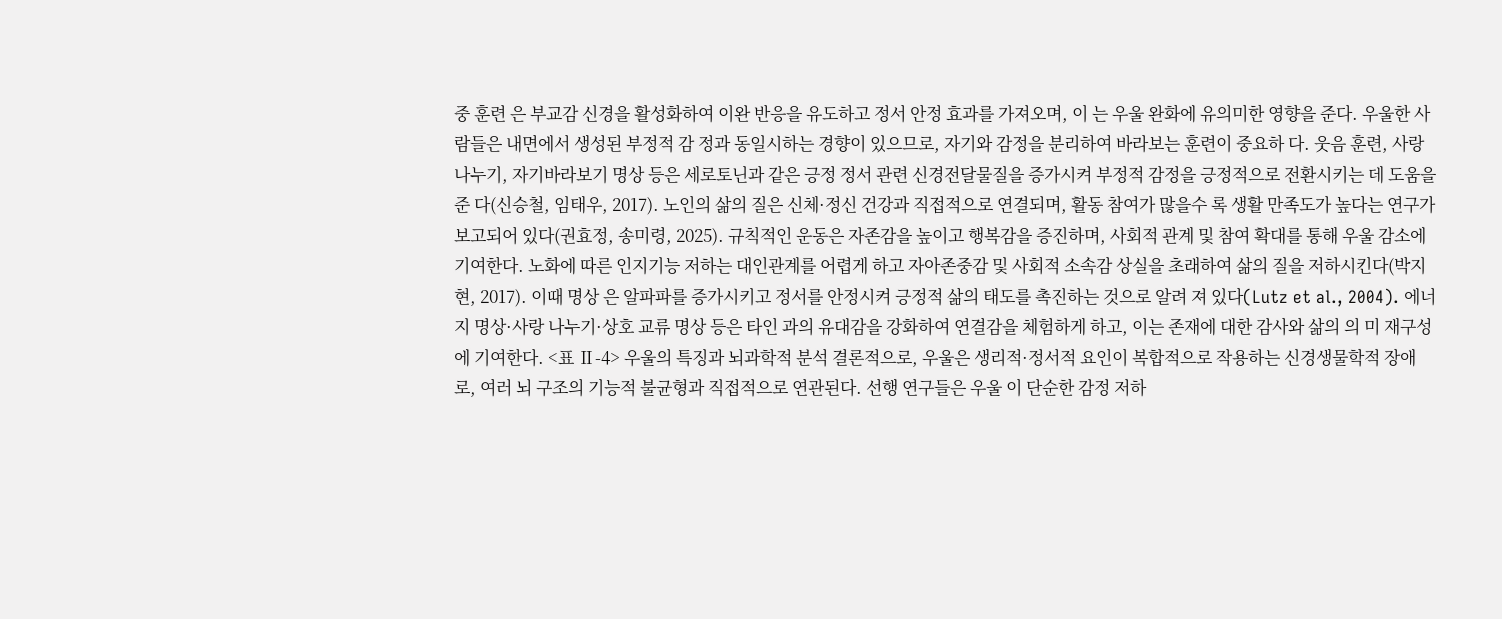중 훈련 은 부교감 신경을 활성화하여 이완 반응을 유도하고 정서 안정 효과를 가져오며, 이 는 우울 완화에 유의미한 영향을 준다. 우울한 사람들은 내면에서 생성된 부정적 감 정과 동일시하는 경향이 있으므로, 자기와 감정을 분리하여 바라보는 훈련이 중요하 다. 웃음 훈련, 사랑 나누기, 자기바라보기 명상 등은 세로토닌과 같은 긍정 정서 관련 신경전달물질을 증가시켜 부정적 감정을 긍정적으로 전환시키는 데 도움을 준 다(신승철, 임태우, 2017). 노인의 삶의 질은 신체·정신 건강과 직접적으로 연결되며, 활동 참여가 많을수 록 생활 만족도가 높다는 연구가 보고되어 있다(권효정, 송미령, 2025). 규칙적인 운동은 자존감을 높이고 행복감을 증진하며, 사회적 관계 및 참여 확대를 통해 우울 감소에 기여한다. 노화에 따른 인지기능 저하는 대인관계를 어렵게 하고 자아존중감 및 사회적 소속감 상실을 초래하여 삶의 질을 저하시킨다(박지현, 2017). 이때 명상 은 알파파를 증가시키고 정서를 안정시켜 긍정적 삶의 태도를 촉진하는 것으로 알려 져 있다(Lutz et al., 2004). 에너지 명상·사랑 나누기·상호 교류 명상 등은 타인 과의 유대감을 강화하여 연결감을 체험하게 하고, 이는 존재에 대한 감사와 삶의 의 미 재구성에 기여한다. <표 Ⅱ-4> 우울의 특징과 뇌과학적 분석 결론적으로, 우울은 생리적·정서적 요인이 복합적으로 작용하는 신경생물학적 장애로, 여러 뇌 구조의 기능적 불균형과 직접적으로 연관된다. 선행 연구들은 우울 이 단순한 감정 저하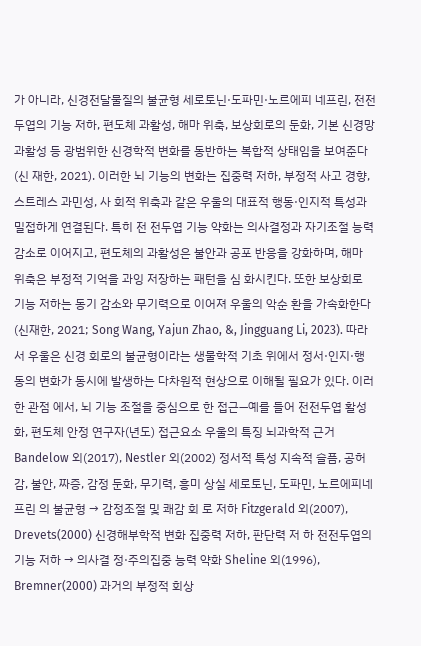가 아니라, 신경전달물질의 불균형 세로토닌·도파민·노르에피 네프린, 전전두엽의 기능 저하, 편도체 과활성, 해마 위축, 보상회로의 둔화, 기본 신경망 과활성 등 광범위한 신경학적 변화를 동반하는 복합적 상태임을 보여준다(신 재한, 2021). 이러한 뇌 기능의 변화는 집중력 저하, 부정적 사고 경향, 스트레스 과민성, 사 회적 위축과 같은 우울의 대표적 행동·인지적 특성과 밀접하게 연결된다. 특히 전 전두엽 기능 약화는 의사결정과 자기조절 능력 감소로 이어지고, 편도체의 과활성은 불안과 공포 반응을 강화하며, 해마 위축은 부정적 기억을 과잉 저장하는 패턴을 심 화시킨다. 또한 보상회로 기능 저하는 동기 감소와 무기력으로 이어져 우울의 악순 환을 가속화한다(신재한, 2021; Song Wang, Yajun Zhao, &, Jingguang Li, 2023). 따라서 우울은 신경 회로의 불균형이라는 생물학적 기초 위에서 정서·인지·행 동의 변화가 동시에 발생하는 다차원적 현상으로 이해될 필요가 있다. 이러한 관점 에서, 뇌 기능 조절을 중심으로 한 접근—예를 들어 전전두엽 활성화, 편도체 안정 연구자(년도) 접근요소 우울의 특징 뇌과학적 근거 Bandelow 외(2017), Nestler 외(2002) 정서적 특성 지속적 슬픔, 공허감, 불안, 짜증, 감정 둔화, 무기력, 흥미 상실 세로토닌, 도파민, 노르에피네프린 의 불균형 → 감정조절 및 쾌감 회 로 저하 Fitzgerald 외(2007), Drevets(2000) 신경해부학적 변화 집중력 저하, 판단력 저 하 전전두엽의 기능 저하 → 의사결 정·주의집중 능력 약화 Sheline 외(1996), Bremner(2000) 과거의 부정적 회상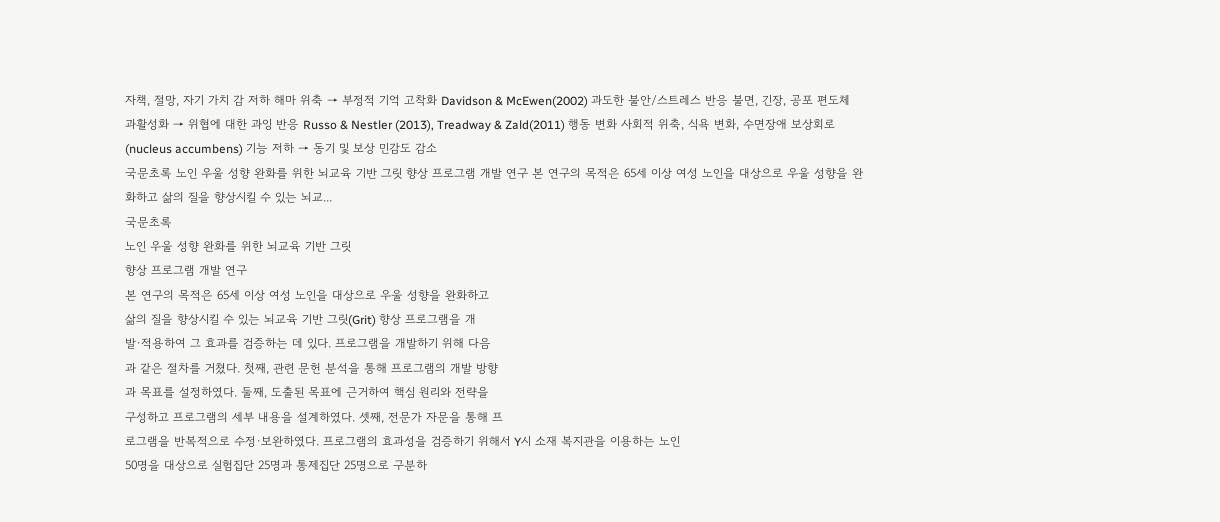자책, 절망, 자기 가치 감 저하 해마 위축 → 부정적 기억 고착화 Davidson & McEwen(2002) 과도한 불안/스트레스 반응 불면, 긴장, 공포 편도체 과활성화 → 위협에 대한 과잉 반응 Russo & Nestler (2013), Treadway & Zald(2011) 행동 변화 사회적 위축, 식욕 변화, 수면장애 보상회로(nucleus accumbens) 기능 저하 → 동기 및 보상 민감도 감소
국문초록 노인 우울 성향 완화를 위한 뇌교육 기반 그릿 향상 프로그램 개발 연구 본 연구의 목적은 65세 이상 여성 노인을 대상으로 우울 성향을 완화하고 삶의 질을 향상시킬 수 있는 뇌교...
국문초록
노인 우울 성향 완화를 위한 뇌교육 기반 그릿
향상 프로그램 개발 연구
본 연구의 목적은 65세 이상 여성 노인을 대상으로 우울 성향을 완화하고
삶의 질을 향상시킬 수 있는 뇌교육 기반 그릿(Grit) 향상 프로그램을 개
발·적용하여 그 효과를 검증하는 데 있다. 프로그램을 개발하기 위해 다음
과 같은 절차를 거쳤다. 첫째, 관련 문헌 분석을 통해 프로그램의 개발 방향
과 목표를 설정하였다. 둘째, 도출된 목표에 근거하여 핵심 원리와 전략을
구성하고 프로그램의 세부 내용을 설계하였다. 셋째, 전문가 자문을 통해 프
로그램을 반복적으로 수정·보완하였다. 프로그램의 효과성을 검증하기 위해서 Y시 소재 복지관을 이용하는 노인
50명을 대상으로 실험집단 25명과 통제집단 25명으로 구분하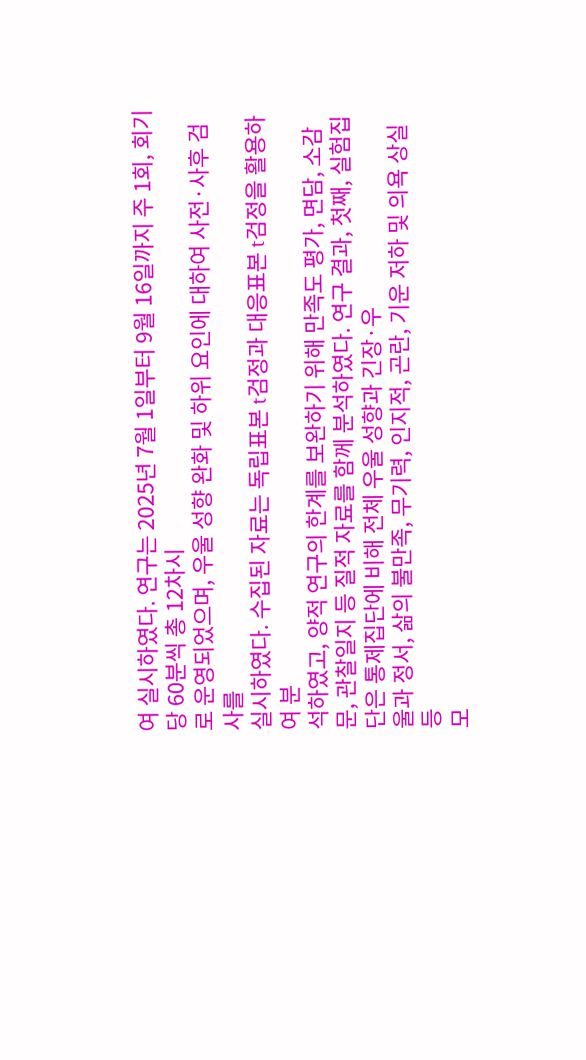여 실시하였다. 연구는 2025년 7월 1일부터 9월 16일까지 주 1회, 회기당 60분씩 총 12차시
로 운영되었으며, 우울 성향 완화 및 하위 요인에 대하여 사전·사후 검사를
실시하였다. 수집된 자료는 독립표본 t검정과 대응표본 t검정을 활용하여 분
석하였고, 양적 연구의 한계를 보완하기 위해 만족도 평가, 면담, 소감문, 관찰일지 등 질적 자료를 함께 분석하였다. 연구 결과, 첫째, 실험집단은 통제집단에 비해 전체 우울 성향과 긴장·우
울과 정서, 삶의 불만족, 무기력, 인지적, 곤란, 기운 저하 및 의욕 상실 등
모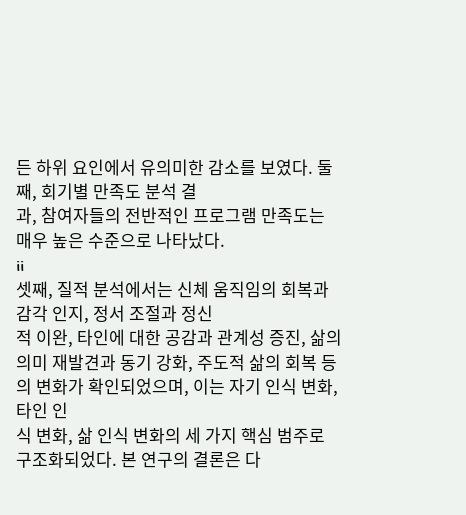든 하위 요인에서 유의미한 감소를 보였다. 둘째, 회기별 만족도 분석 결
과, 참여자들의 전반적인 프로그램 만족도는 매우 높은 수준으로 나타났다.
ii
셋째, 질적 분석에서는 신체 움직임의 회복과 감각 인지, 정서 조절과 정신
적 이완, 타인에 대한 공감과 관계성 증진, 삶의 의미 재발견과 동기 강화, 주도적 삶의 회복 등의 변화가 확인되었으며, 이는 자기 인식 변화, 타인 인
식 변화, 삶 인식 변화의 세 가지 핵심 범주로 구조화되었다. 본 연구의 결론은 다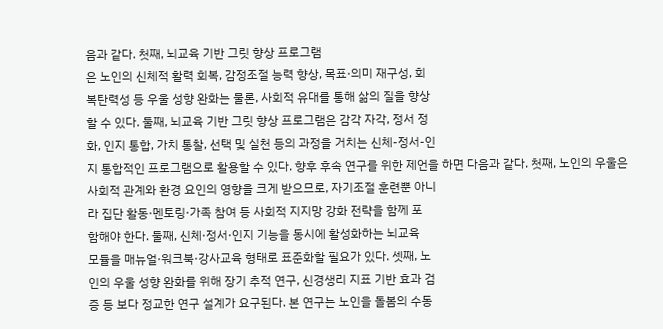음과 같다. 첫째, 뇌교육 기반 그릿 향상 프로그램
은 노인의 신체적 활력 회복, 감정조절 능력 향상, 목표·의미 재구성, 회
복탄력성 등 우울 성향 완화는 물론, 사회적 유대를 통해 삶의 질을 향상
할 수 있다. 둘째, 뇌교육 기반 그릿 향상 프로그램은 감각 자각, 정서 정
화, 인지 통합, 가치 통찰, 선택 및 실천 등의 과정을 거치는 신체-정서-인
지 통합적인 프로그램으로 활용할 수 있다. 향후 후속 연구를 위한 제언을 하면 다음과 같다. 첫째, 노인의 우울은
사회적 관계와 환경 요인의 영향을 크게 받으므로, 자기조절 훈련뿐 아니
라 집단 활동·멘토링·가족 참여 등 사회적 지지망 강화 전략을 함께 포
함해야 한다. 둘째, 신체·정서·인지 기능을 동시에 활성화하는 뇌교육
모듈을 매뉴얼·워크북·강사교육 형태로 표준화할 필요가 있다. 셋째, 노
인의 우울 성향 완화를 위해 장기 추적 연구, 신경생리 지표 기반 효과 검
증 등 보다 정교한 연구 설계가 요구된다. 본 연구는 노인을 돌봄의 수동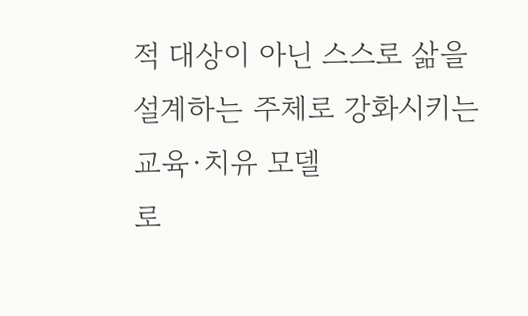적 대상이 아닌 스스로 삶을 설계하는 주체로 강화시키는 교육·치유 모델
로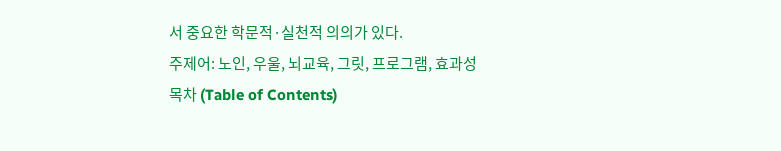서 중요한 학문적·실천적 의의가 있다.
주제어: 노인, 우울, 뇌교육, 그릿, 프로그램, 효과성
목차 (Table of Contents)